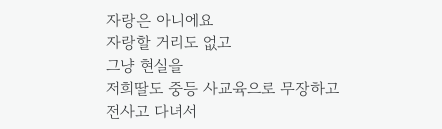자랑은 아니에요
자랑할 거리도 없고
그냥 현실을
저희딸도 중등 사교육으로 무장하고
전사고 다녀서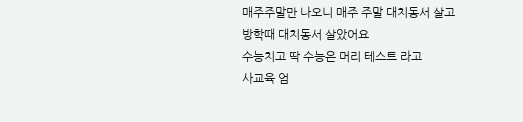매주주말만 나오니 매주 주말 대치동서 살고
방학때 대치동서 살았어요
수능치고 딱 수능은 머리 테스트 라고
사교육 엄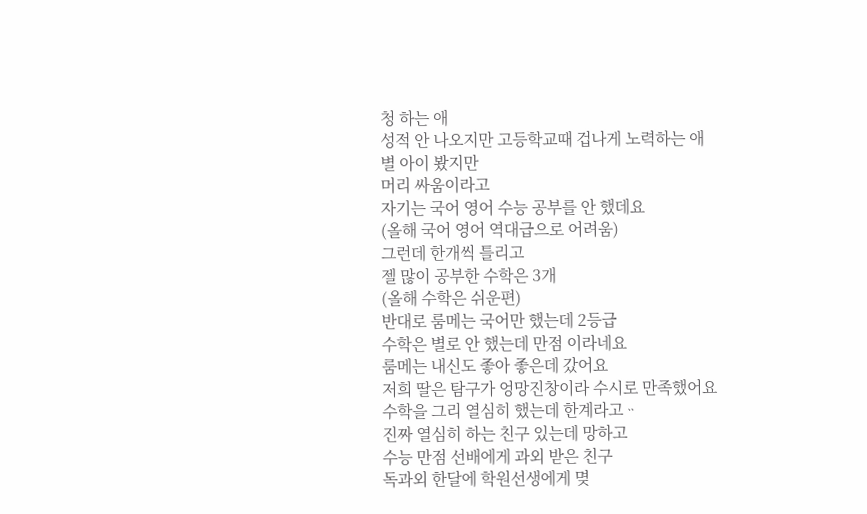청 하는 애
성적 안 나오지만 고등학교때 겁나게 노력하는 애
별 아이 봤지만
머리 싸움이라고
자기는 국어 영어 수능 공부를 안 했데요
(올해 국어 영어 역대급으로 어려움)
그런데 한개씩 틀리고
젤 많이 공부한 수학은 3개
(올해 수학은 쉬운편)
반대로 룸메는 국어만 했는데 2등급
수학은 별로 안 했는데 만점 이라네요
룸메는 내신도 좋아 좋은데 갔어요
저희 딸은 탐구가 엉망진창이라 수시로 만족했어요
수학을 그리 열심히 했는데 한계라고ᆢ
진짜 열심히 하는 친구 있는데 망하고
수능 만점 선배에게 과외 받은 친구
독과외 한달에 학원선생에게 몆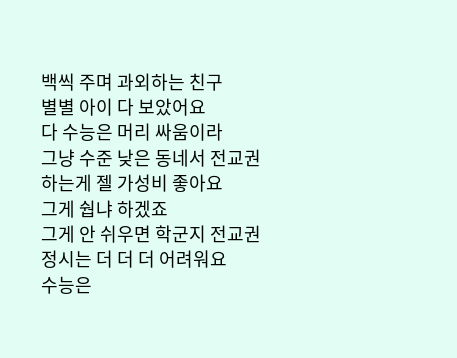백씩 주며 과외하는 친구
별별 아이 다 보았어요
다 수능은 머리 싸움이라
그냥 수준 낮은 동네서 전교권하는게 젤 가성비 좋아요
그게 쉅냐 하겠죠
그게 안 쉬우면 학군지 전교권
정시는 더 더 더 어려워요
수능은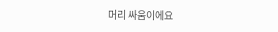머리 싸움이에요